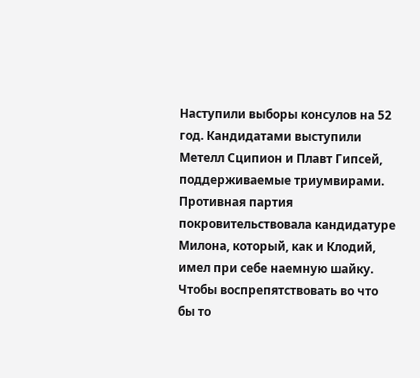Наступили выборы консулов на 52 год. Кандидатами выступили Метелл Сципион и Плавт Гипсей, поддерживаемые триумвирами. Противная партия покровительствовала кандидатуре Милона, который, как и Клодий, имел при себе наемную шайку. Чтобы воспрепятствовать во что бы то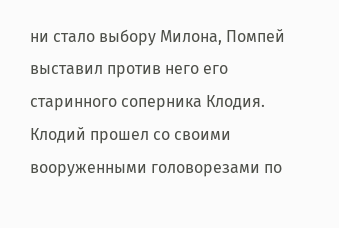ни стало выбору Милона, Помпей выставил против него его старинного соперника Клодия. Клодий прошел со своими вооруженными головорезами по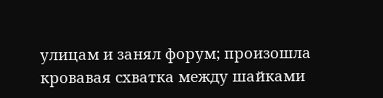улицам и занял форум; произошла кровавая схватка между шайками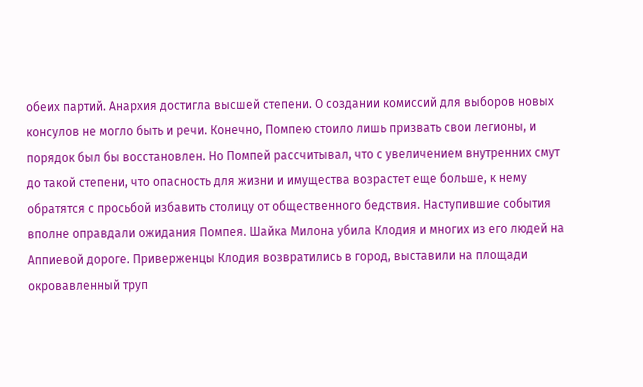обеих партий. Анархия достигла высшей степени. О создании комиссий для выборов новых консулов не могло быть и речи. Конечно, Помпею стоило лишь призвать свои легионы, и порядок был бы восстановлен. Но Помпей рассчитывал, что с увеличением внутренних смут до такой степени, что опасность для жизни и имущества возрастет еще больше, к нему обратятся с просьбой избавить столицу от общественного бедствия. Наступившие события вполне оправдали ожидания Помпея. Шайка Милона убила Клодия и многих из его людей на Аппиевой дороге. Приверженцы Клодия возвратились в город, выставили на площади окровавленный труп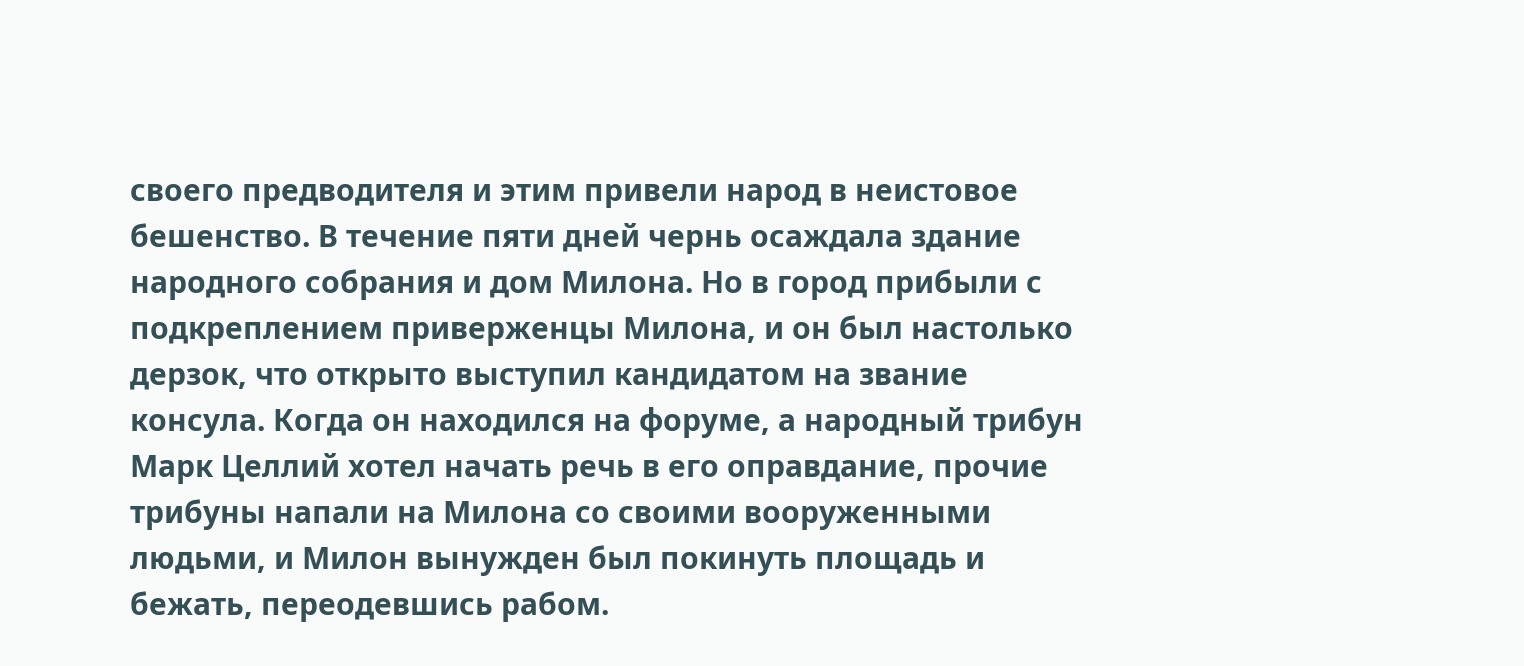своего предводителя и этим привели народ в неистовое бешенство. В течение пяти дней чернь осаждала здание народного собрания и дом Милона. Но в город прибыли с подкреплением приверженцы Милона, и он был настолько дерзок, что открыто выступил кандидатом на звание консула. Когда он находился на форуме, а народный трибун Марк Целлий хотел начать речь в его оправдание, прочие трибуны напали на Милона со своими вооруженными людьми, и Милон вынужден был покинуть площадь и бежать, переодевшись рабом.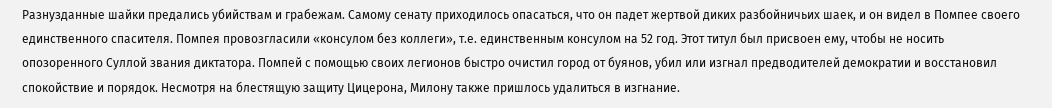Разнузданные шайки предались убийствам и грабежам. Самому сенату приходилось опасаться, что он падет жертвой диких разбойничьих шаек, и он видел в Помпее своего единственного спасителя. Помпея провозгласили «консулом без коллеги», т.е. единственным консулом на 52 год. Этот титул был присвоен ему, чтобы не носить опозоренного Суллой звания диктатора. Помпей с помощью своих легионов быстро очистил город от буянов, убил или изгнал предводителей демократии и восстановил спокойствие и порядок. Несмотря на блестящую защиту Цицерона, Милону также пришлось удалиться в изгнание.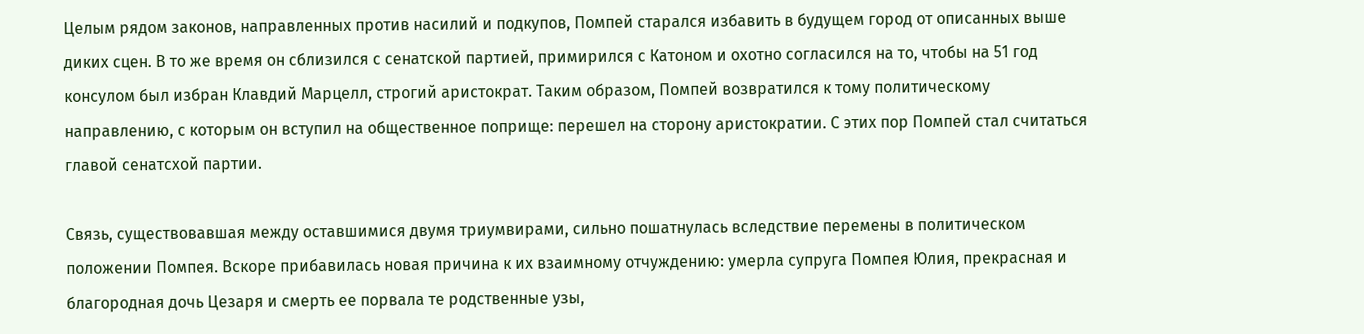Целым рядом законов, направленных против насилий и подкупов, Помпей старался избавить в будущем город от описанных выше диких сцен. В то же время он сблизился с сенатской партией, примирился с Катоном и охотно согласился на то, чтобы на 51 год консулом был избран Клавдий Марцелл, строгий аристократ. Таким образом, Помпей возвратился к тому политическому направлению, с которым он вступил на общественное поприще: перешел на сторону аристократии. С этих пор Помпей стал считаться главой сенатсхой партии.

Связь, существовавшая между оставшимися двумя триумвирами, сильно пошатнулась вследствие перемены в политическом положении Помпея. Вскоре прибавилась новая причина к их взаимному отчуждению: умерла супруга Помпея Юлия, прекрасная и благородная дочь Цезаря и смерть ее порвала те родственные узы,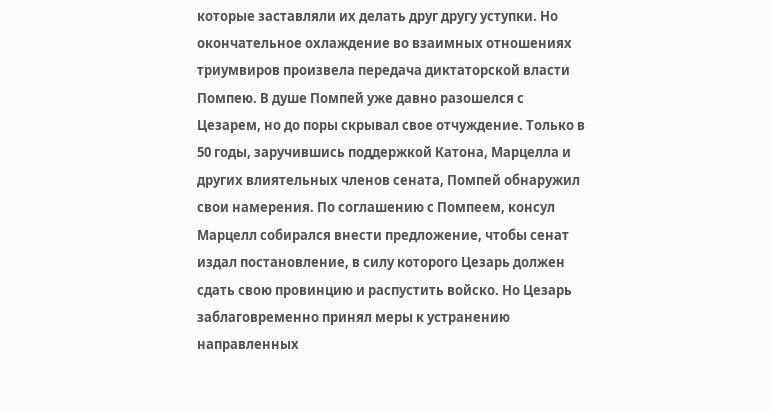которые заставляли их делать друг другу уступки. Но окончательное охлаждение во взаимных отношениях триумвиров произвела передача диктаторской власти Помпею. В душе Помпей уже давно разошелся с Цезарем, но до поры скрывал свое отчуждение. Только в 50 годы, заручившись поддержкой Катона, Марцелла и других влиятельных членов сената, Помпей обнаружил свои намерения. По соглашению с Помпеем, консул Марцелл собирался внести предложение, чтобы сенат издал постановление, в силу которого Цезарь должен сдать свою провинцию и распустить войско. Но Цезарь заблаговременно принял меры к устранению направленных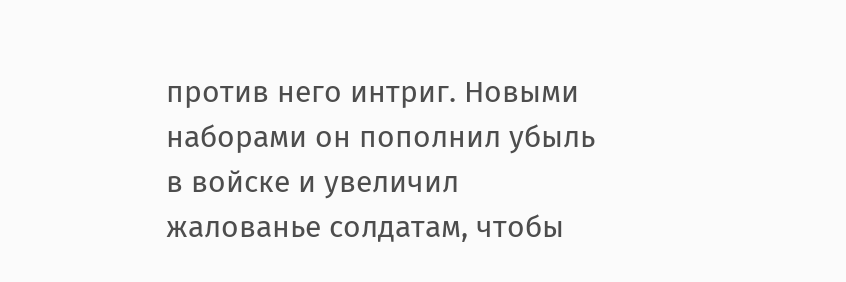против него интриг. Новыми наборами он пополнил убыль в войске и увеличил жалованье солдатам, чтобы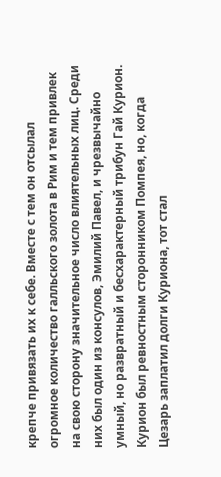крепче привязать их к себе. Вместе с тем он отсылал огромное количество галльского золота в Рим и тем привлек на свою сторону значительное число влиятельных лиц. Среди них был один из консулов, Эмилий Павел, и чрезвычайно умный, но развратный и бесхарактерный трибун Гай Курион. Курион был ревностным сторонником Помпея, но, когда Цезарь заплатил долги Куриона, тот стал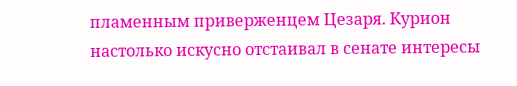пламенным приверженцем Цезаря. Курион настолько искусно отстаивал в сенате интересы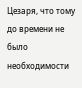Цезаря, что тому до времени не было необходимости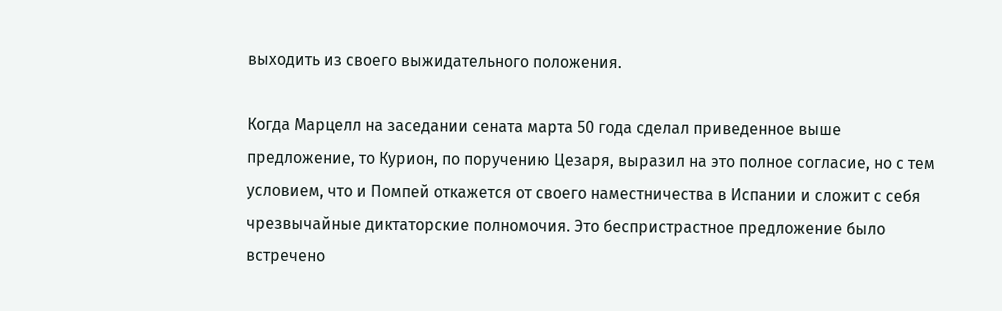выходить из своего выжидательного положения.

Когда Марцелл на заседании сената марта 50 года сделал приведенное выше предложение, то Курион, по поручению Цезаря, выразил на это полное согласие, но с тем условием, что и Помпей откажется от своего наместничества в Испании и сложит с себя чрезвычайные диктаторские полномочия. Это беспристрастное предложение было встречено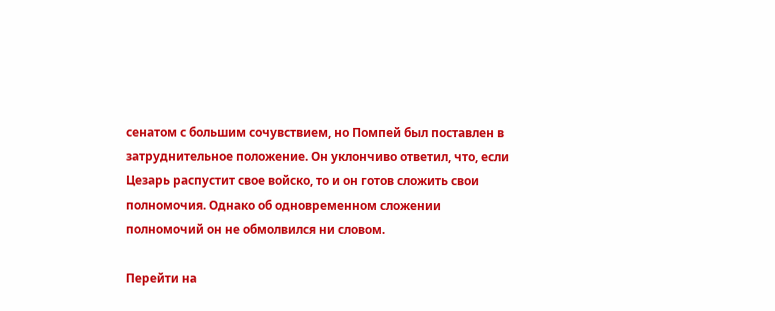сенатом с большим сочувствием, но Помпей был поставлен в затруднительное положение. Он уклончиво ответил, что, если Цезарь распустит свое войско, то и он готов сложить свои полномочия. Однако об одновременном сложении полномочий он не обмолвился ни словом.

Перейти на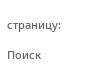страницу:

Поиск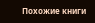Похожие книги